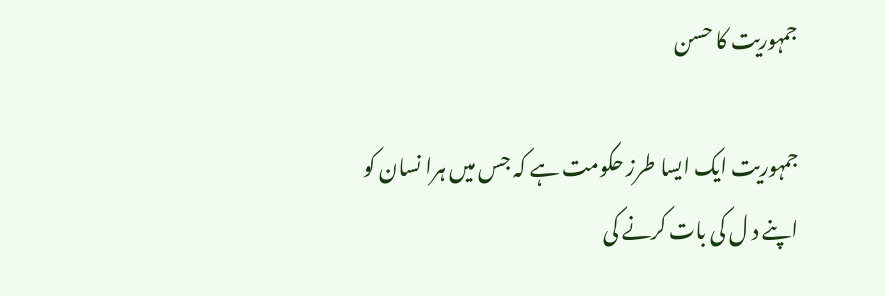جمہوریت کا حسن

جمہوریت ایک ایسا طرز حکومت ہے کہ جس میں ہرا نسان کو اپنے د ل کی بات کرنے کی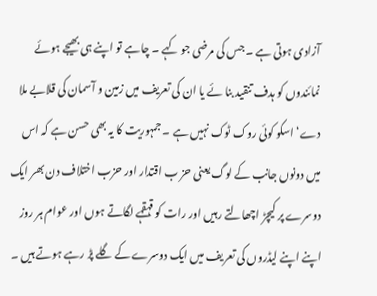آزادی ہوتی ہے ۔ جس کی مرضی جو کہے ۔ چاہے تو اپنے ہی بھیجے ہوئے نمائندوں کو ہدف تنقید بنا ئے یا ان کی تعریف میں زمین و آسمان کی قلابے ملا دے‘ اسکو کوئی روک ٹوک نہیں ہے ۔ جمہوریت کا یہ بھی حسن ہے کہ اس میں دونوں جانب کے لوگ یعنی حز ب اقتدار اور حزب اختلاف دن بھر ایک دوسرے پر کیچڑ اچھالتے رہیں اور رات کو قہقہے لگاتے ہوں اور عوام ہر روز اپنے اپنے لیڈروں کی تعریف میں ایک دوسرے کے گلے پڑ رہے ہوتے ہیں ۔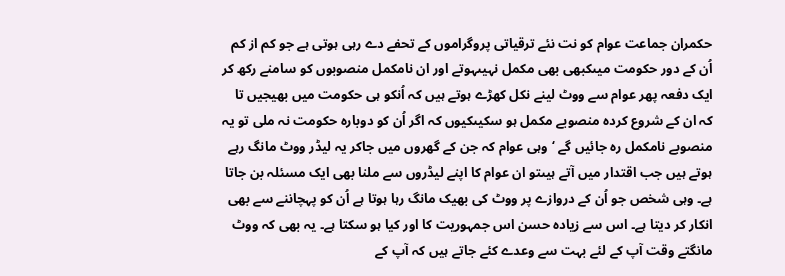حکمران جماعت عوام کو نت نئے ترقیاتی پروگراموں کے تحفے دے رہی ہوتی ہے جو کم از کم اُن کے دور حکومت میںکبھی بھی مکمل نہیںہوتے اور ان نامکمل منصوبوں کو سامنے رکھ کر ایک دفعہ پھر عوام سے ووٹ لینے نکل کھڑے ہوتے ہیں کہ اُنکو ہی حکومت میں بھیجیں تا کہ ان کے شروع کردہ منصوبے مکمل ہو سکیںکیوں کہ اگر اُن کو دوبارہ حکومت نہ ملی تو یہ منصوبے نامکمل رہ جائیں گے ‘وہی عوام کہ جن کے گھروں میں جاکر یہ لیڈر ووٹ مانگ رہے ہوتے ہیں جب اقتدار میں آتے ہیںتو ان عوام کا اپنے لیڈروں سے ملنا بھی ایک مسئلہ بن جاتا ہے۔ وہی شخص جو اُن کے دروازے پر ووٹ کی بھیک مانگ رہا ہوتا ہے اُن کو پہچاننے سے بھی انکار کر دیتا ہے۔ اس سے زیادہ حسن اس جمہوریت کا اور کیا ہو سکتا ہے۔ یہ بھی کہ ووٹ مانگتے وقت آپ کے لئے بہت سے وعدے کئے جاتے ہیں کہ آپ کے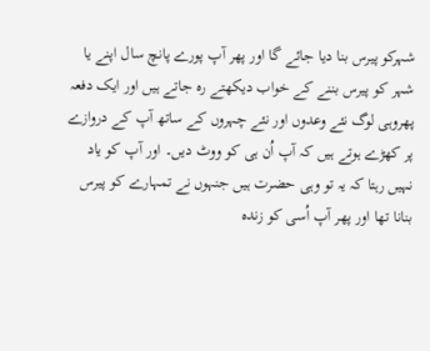شہرکو پیرس بنا دیا جائے گا اور پھر آپ پورے پانچ سال اپنے یا شہر کو پیرس بننے کے خواب دیکھتے رہ جاتے ہیں اور ایک دفعہ پھروہی لوگ نئے وعدوں اور نئے چہروں کے ساتھ آپ کے دروازے پر کھڑے ہوتے ہیں کہ آپ اُن ہی کو ووٹ دیں۔ اور آپ کو یاد نہیں رہتا کہ یہ تو وہی حضرت ہیں جنہوں نے تمہارے کو پیرس بنانا تھا اور پھر آپ اُسی کو زندہ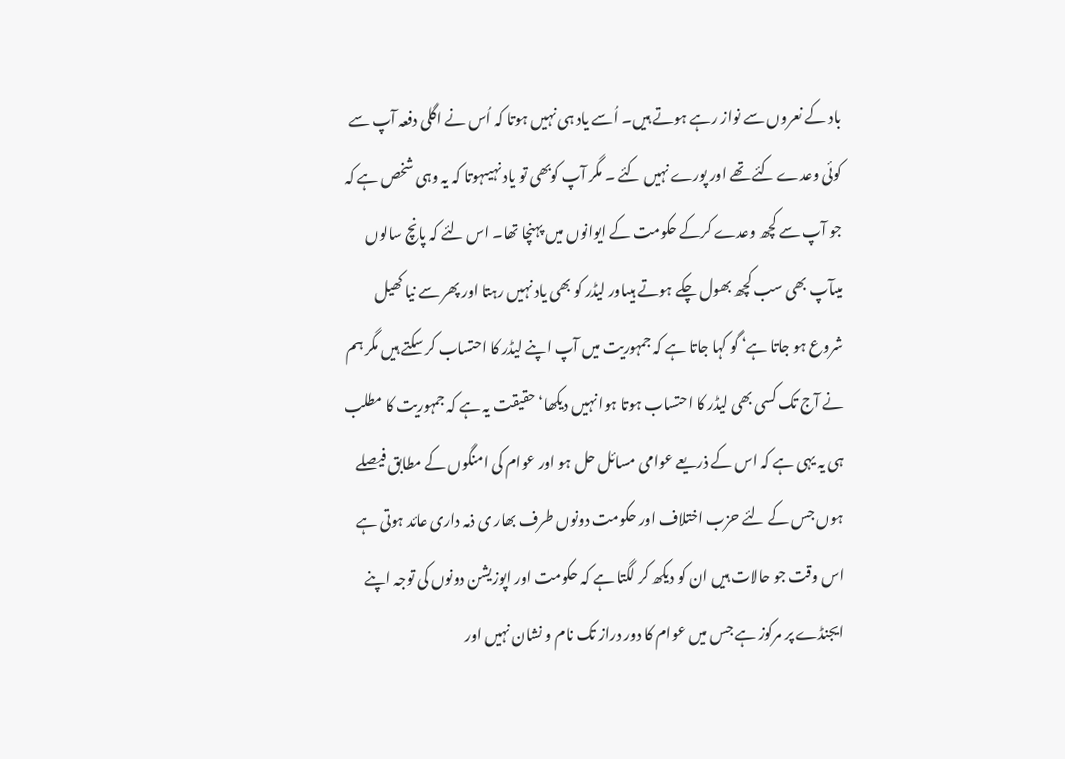باد کے نعروں سے نواز رہے ہوتے ہیں۔ اُسے یاد ہی نہیں ہوتا کہ اُس نے اگلی دفعہ آپ سے کوئی وعدے کئے تھے اور پورے نہیں کئے ۔ مگر آپ کوبھی تو یاد نہیںہوتا کہ یہ وہی شخص ہے کہ جو آپ سے کچھ وعدے کرکے حکومت کے ایوانوں میں پہنچا تھا۔ اس لئے کہ پانچ سالوں میںآپ بھی سب کچھ بھول چکے ہوتے ہیںاور لیڈر کو بھی یاد نہیں رہتا اور پھر سے نیا کھیل شروع ہو جاتا ہے‘ گو کہا جاتا ہے کہ جمہوریت میں آپ اپنے لیڈر کا احتساب کر سکتے ہیں مگر ہم نے آج تک کسی بھی لیڈر کا احتساب ہوتا ہوا نہیں دیکھا‘حقیقت یہ ہے کہ جمہوریت کا مطلب ہی یہ یہی ہے کہ اس کے ذریعے عوامی مسائل حل ہو اور عوام کی امنگوں کے مطابق فیصلے ہوں جس کے لئے حزب اختلاف اور حکومت دونوں طرف بھار ی ذمہ داری عائد ہوتی ہے اس وقت جو حالات ہیں ان کو دیکھ کر لگتا ہے کہ حکومت اور اپوزیشن دونوں کی توجہ اپنے ایجنڈے پر مرکوز ہے جس میں عوام کا دور دراز تک نام و نشان نہیں اور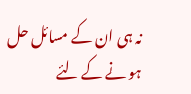نہ ہی ان کے مسائل حل ہو نے کے لئے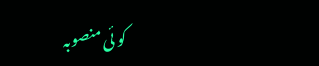کو ئی منصوبہ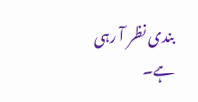بندی نظر آ رہی ہے۔